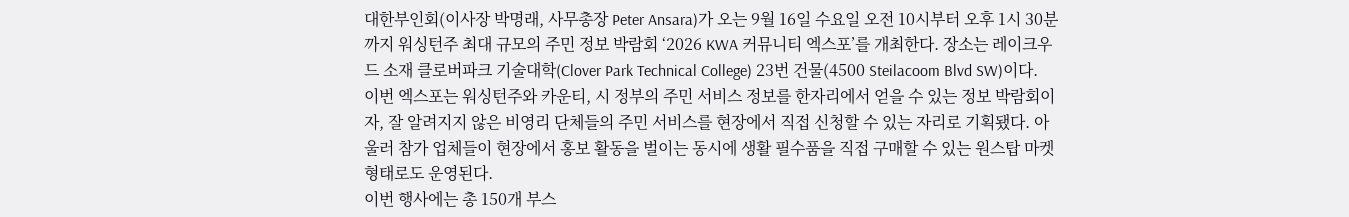대한부인회(이사장 박명래, 사무총장 Peter Ansara)가 오는 9월 16일 수요일 오전 10시부터 오후 1시 30분까지 워싱턴주 최대 규모의 주민 정보 박람회 ‘2026 KWA 커뮤니티 엑스포’를 개최한다. 장소는 레이크우드 소재 클로버파크 기술대학(Clover Park Technical College) 23번 건물(4500 Steilacoom Blvd SW)이다.
이번 엑스포는 워싱턴주와 카운티, 시 정부의 주민 서비스 정보를 한자리에서 얻을 수 있는 정보 박람회이자, 잘 알려지지 않은 비영리 단체들의 주민 서비스를 현장에서 직접 신청할 수 있는 자리로 기획됐다. 아울러 참가 업체들이 현장에서 홍보 활동을 벌이는 동시에 생활 필수품을 직접 구매할 수 있는 원스탑 마켓 형태로도 운영된다.
이번 행사에는 총 150개 부스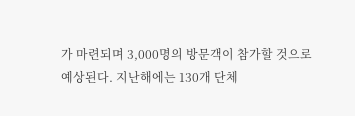가 마련되며 3,000명의 방문객이 참가할 것으로 예상된다. 지난해에는 130개 단체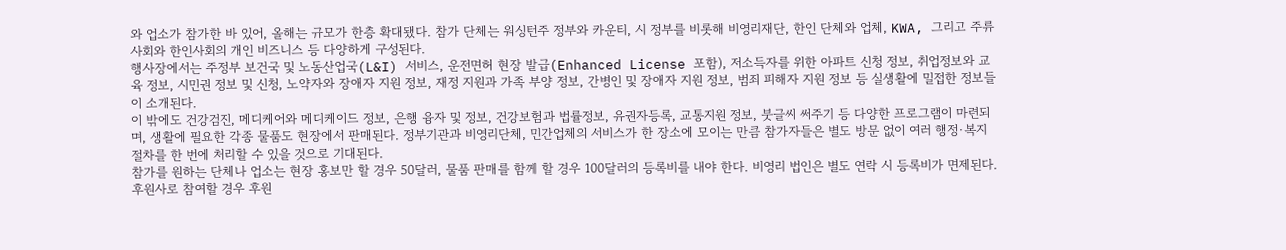와 업소가 참가한 바 있어, 올해는 규모가 한층 확대됐다. 참가 단체는 워싱턴주 정부와 카운티, 시 정부를 비롯해 비영리재단, 한인 단체와 업체, KWA, 그리고 주류사회와 한인사회의 개인 비즈니스 등 다양하게 구성된다.
행사장에서는 주정부 보건국 및 노동산업국(L&I) 서비스, 운전면허 현장 발급(Enhanced License 포함), 저소득자를 위한 아파트 신청 정보, 취업정보와 교육 정보, 시민권 정보 및 신청, 노약자와 장애자 지원 정보, 재정 지원과 가족 부양 정보, 간병인 및 장애자 지원 정보, 범죄 피해자 지원 정보 등 실생활에 밀접한 정보들이 소개된다.
이 밖에도 건강검진, 메디케어와 메디케이드 정보, 은행 융자 및 정보, 건강보험과 법률정보, 유권자등록, 교통지원 정보, 붓글씨 써주기 등 다양한 프로그램이 마련되며, 생활에 필요한 각종 물품도 현장에서 판매된다. 정부기관과 비영리단체, 민간업체의 서비스가 한 장소에 모이는 만큼 참가자들은 별도 방문 없이 여러 행정·복지 절차를 한 번에 처리할 수 있을 것으로 기대된다.
참가를 원하는 단체나 업소는 현장 홍보만 할 경우 50달러, 물품 판매를 함께 할 경우 100달러의 등록비를 내야 한다. 비영리 법인은 별도 연락 시 등록비가 면제된다.
후원사로 참여할 경우 후원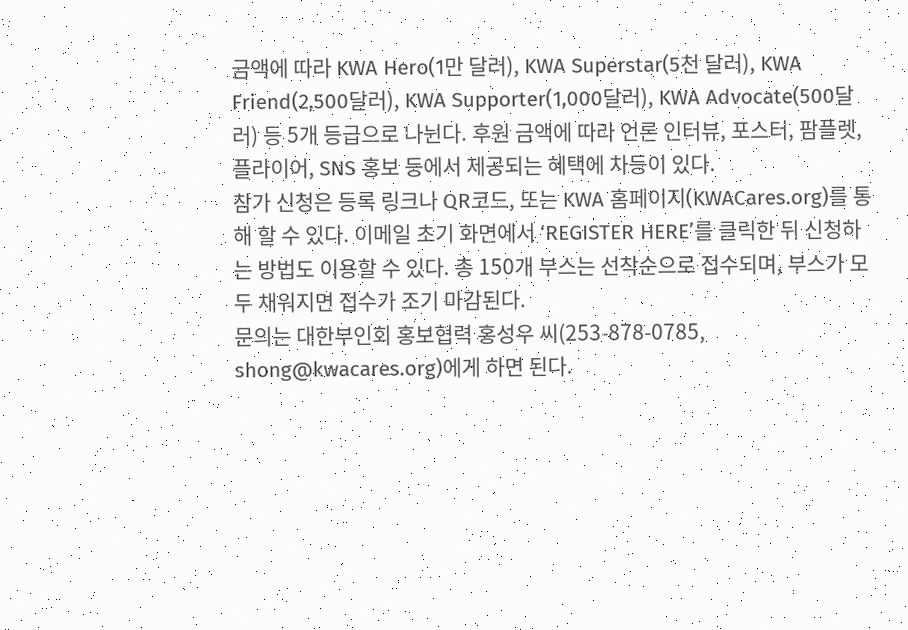금액에 따라 KWA Hero(1만 달러), KWA Superstar(5천 달러), KWA Friend(2,500달러), KWA Supporter(1,000달러), KWA Advocate(500달러) 등 5개 등급으로 나뉜다. 후원 금액에 따라 언론 인터뷰, 포스터, 팜플렛, 플라이어, SNS 홍보 등에서 제공되는 혜택에 차등이 있다.
참가 신청은 등록 링크나 QR코드, 또는 KWA 홈페이지(KWACares.org)를 통해 할 수 있다. 이메일 초기 화면에서 ‘REGISTER HERE’를 클릭한 뒤 신청하는 방법도 이용할 수 있다. 총 150개 부스는 선착순으로 접수되며, 부스가 모두 채워지면 접수가 조기 마감된다.
문의는 대한부인회 홍보협력 홍성우 씨(253-878-0785, shong@kwacares.org)에게 하면 된다.